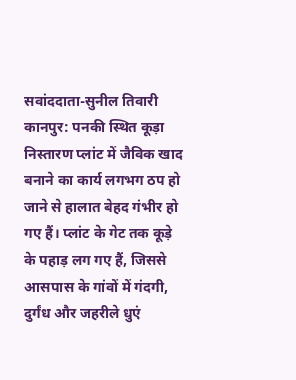सवांददाता-सुनील तिवारी
कानपुर: पनकी स्थित कूड़ा निस्तारण प्लांट में जैविक खाद बनाने का कार्य लगभग ठप हो जाने से हालात बेहद गंभीर हो गए हैं। प्लांट के गेट तक कूड़े के पहाड़ लग गए हैं, जिससे आसपास के गांवों में गंदगी, दुर्गंध और जहरीले धुएं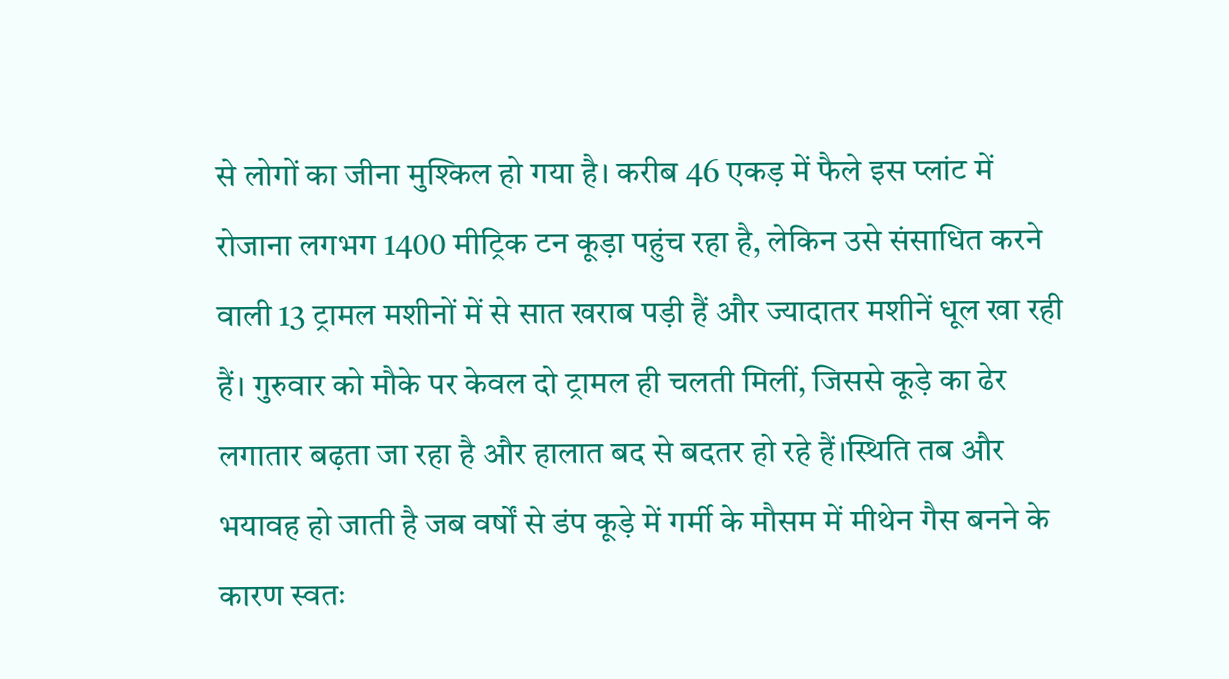से लोगों का जीना मुश्किल हो गया है। करीब 46 एकड़ में फैले इस प्लांट में रोजाना लगभग 1400 मीट्रिक टन कूड़ा पहुंच रहा है, लेकिन उसे संसाधित करने वाली 13 ट्रामल मशीनों में से सात खराब पड़ी हैं और ज्यादातर मशीनें धूल खा रही हैं। गुरुवार को मौके पर केवल दो ट्रामल ही चलती मिलीं, जिससे कूड़े का ढेर लगातार बढ़ता जा रहा है और हालात बद से बदतर हो रहे हैं।स्थिति तब और भयावह हो जाती है जब वर्षों से डंप कूड़े में गर्मी के मौसम में मीथेन गैस बनने के कारण स्वतः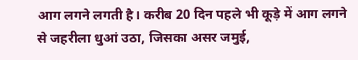आग लगने लगती है। करीब 20 दिन पहले भी कूड़े में आग लगने से जहरीला धुआं उठा, जिसका असर जमुई,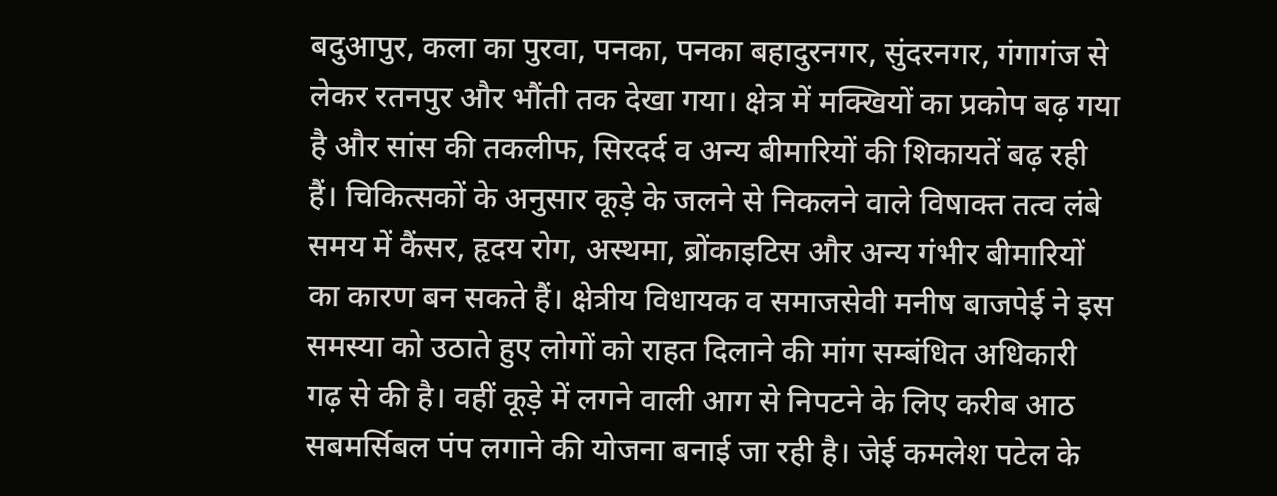बदुआपुर, कला का पुरवा, पनका, पनका बहादुरनगर, सुंदरनगर, गंगागंज से लेकर रतनपुर और भौंती तक देखा गया। क्षेत्र में मक्खियों का प्रकोप बढ़ गया है और सांस की तकलीफ, सिरदर्द व अन्य बीमारियों की शिकायतें बढ़ रही हैं। चिकित्सकों के अनुसार कूड़े के जलने से निकलने वाले विषाक्त तत्व लंबे समय में कैंसर, हृदय रोग, अस्थमा, ब्रोंकाइटिस और अन्य गंभीर बीमारियों का कारण बन सकते हैं। क्षेत्रीय विधायक व समाजसेवी मनीष बाजपेई ने इस समस्या को उठाते हुए लोगों को राहत दिलाने की मांग सम्बंधित अधिकारी गढ़ से की है। वहीं कूड़े में लगने वाली आग से निपटने के लिए करीब आठ सबमर्सिबल पंप लगाने की योजना बनाई जा रही है। जेई कमलेश पटेल के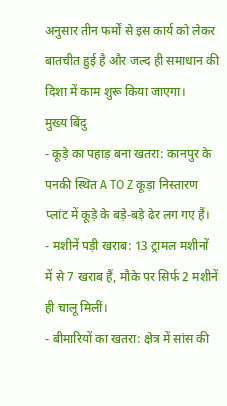अनुसार तीन फर्मों से इस कार्य को लेकर बातचीत हुई है और जल्द ही समाधान की दिशा में काम शुरू किया जाएगा।
मुख्य बिंदु
- कूड़े का पहाड़ बना खतरा: कानपुर के पनकी स्थित A TO Z कूड़ा निस्तारण प्लांट में कूड़े के बड़े-बड़े ढेर लग गए हैं।
- मशीनें पड़ी खराब: 13 ट्रामल मशीनों में से 7 खराब हैं, मौके पर सिर्फ 2 मशीनें ही चालू मिलीं।
- बीमारियों का खतरा: क्षेत्र में सांस की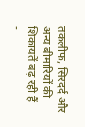तकलीफ, सिरदर्द और अन्य बीमारियों की शिकायतें बढ़ रही हैं
-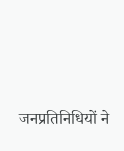जनप्रतिनिधियों ने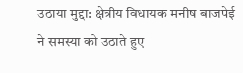उठाया मुद्दा: क्षेत्रीय विधायक मनीष बाजपेई ने समस्या को उठाते हुए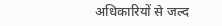अधिकारियों से जल्द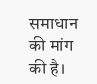समाधान की मांग की है।